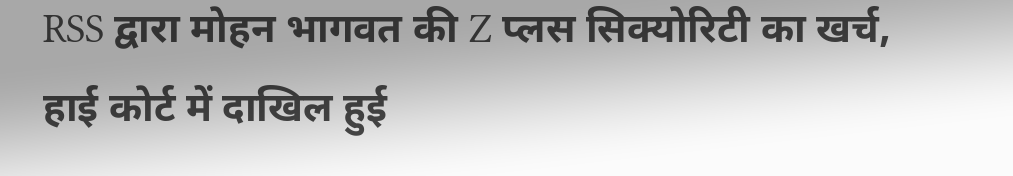RSS द्वारा मोहन भागवत की Z प्लस सिक्योरिटी का खर्च, हाई कोर्ट में दाखिल हुई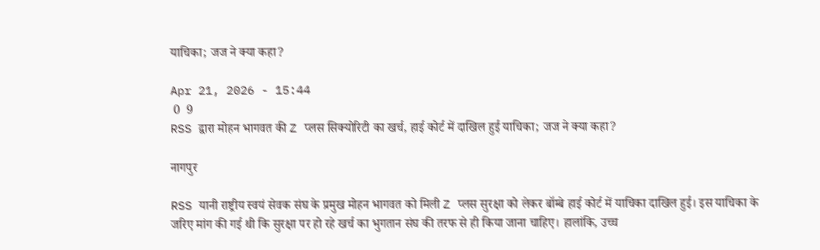याचिका; जज ने क्या कहा?

Apr 21, 2026 - 15:44
 0  9
RSS द्वारा मोहन भागवत की Z प्लस सिक्योरिटी का खर्च, हाई कोर्ट में दाखिल हुई याचिका; जज ने क्या कहा?

नागपुर

RSS यानी राष्ट्रीय स्वयं सेवक संघ के प्रमुख मोहन भागवत को मिली Z प्लस सुरक्षा को लेकर बॉम्बे हाई कोर्ट में याचिका दाखिल हुई। इस याचिका के जरिए मांग की गई थी कि सुरक्षा पर हो रहे खर्च का भुगतान संघ की तरफ से ही किया जाना चाहिए। हालांकि, उच्च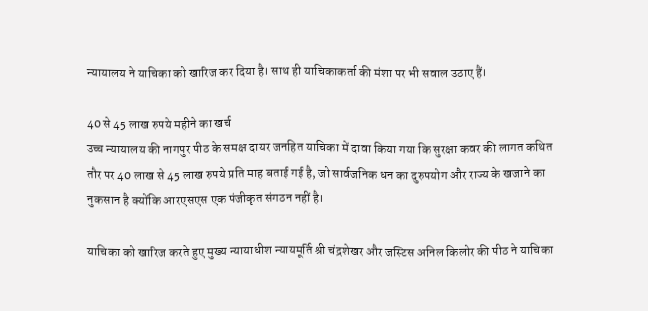न्यायालय ने याचिका को खारिज कर दिया है। साथ ही याचिकाकर्ता की मंशा पर भी सवाल उठाए हैं।

40 से 45 लाख रुपये महीने का खर्च
उच्च न्यायालय की नागपुर पीठ के समक्ष दायर जनहित याचिका में दावा किया गया कि सुरक्षा कवर की लागत कथित तौर पर 40 लाख से 45 लाख रुपये प्रति माह बताई गई है, जो सार्वजनिक धन का दुरुपयोग और राज्य के खजाने का नुकसान है क्योंकि आरएसएस एक पंजीकृत संगठन नहीं है।

याचिका को खारिज करते हुए मुख्य न्यायाधीश न्यायमूर्ति श्री चंद्रशेखर और जस्टिस अनिल किलोर की पीठ ने याचिका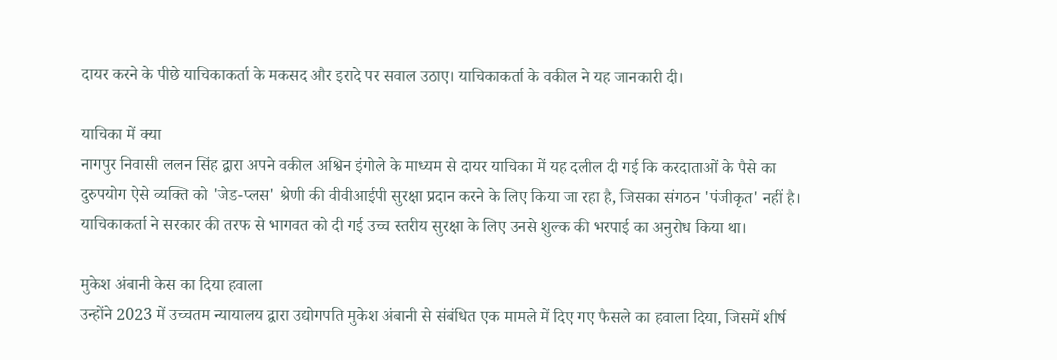दायर करने के पीछे याचिकाकर्ता के मकसद और इरादे पर सवाल उठाए। याचिकाकर्ता के वकील ने यह जानकारी दी।

याचिका में क्या
नागपुर निवासी ललन सिंह द्वारा अपने वकील अश्विन इंगोले के माध्यम से दायर याचिका में यह दलील दी गई कि करदाताओं के पैसे का दुरुपयोग ऐसे व्यक्ति को 'जेड-प्लस' श्रेणी की वीवीआईपी सुरक्षा प्रदान करने के लिए किया जा रहा है, जिसका संगठन 'पंजीकृत' नहीं है। याचिकाकर्ता ने सरकार की तरफ से भागवत को दी गई उच्च स्तरीय सुरक्षा के लिए उनसे शुल्क की भरपाई का अनुरोध किया था।

मुकेश अंबानी केस का दिया हवाला
उन्होंने 2023 में उच्चतम न्यायालय द्वारा उद्योगपति मुकेश अंबानी से संबंधित एक मामले में दिए गए फैसले का हवाला दिया, जिसमें शीर्ष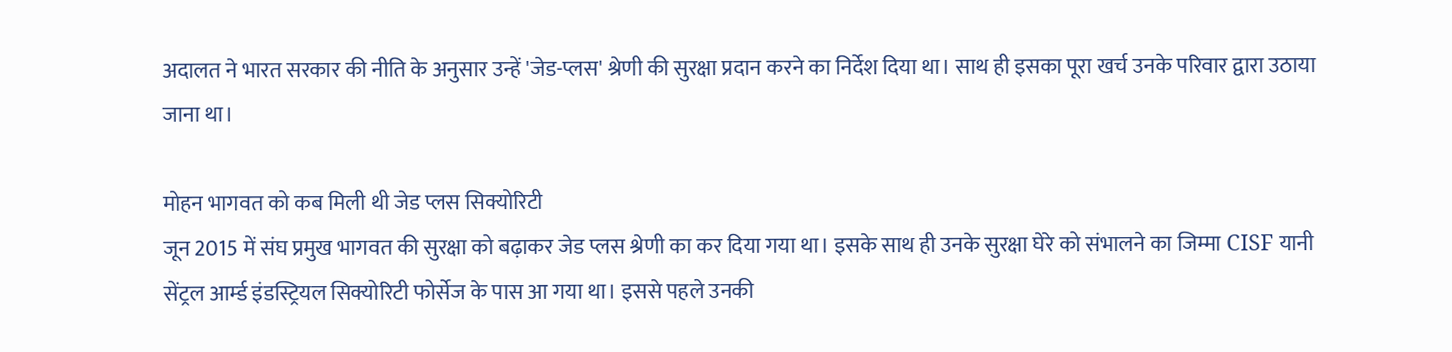अदालत ने भारत सरकार की नीति के अनुसार उन्हें 'जेड-प्लस' श्रेणी की सुरक्षा प्रदान करने का निर्देश दिया था। साथ ही इसका पूरा खर्च उनके परिवार द्वारा उठाया जाना था।

मोहन भागवत को कब मिली थी जेड प्लस सिक्योरिटी
जून 2015 में संघ प्रमुख भागवत की सुरक्षा को बढ़ाकर जेड प्लस श्रेणी का कर दिया गया था। इसके साथ ही उनके सुरक्षा घेरे को संभालने का जिम्मा CISF यानी सेंट्रल आर्म्ड इंडस्ट्रियल सिक्योरिटी फोर्सेज के पास आ गया था। इससे पहले उनकी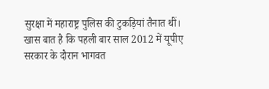सुरक्षा में महाराष्ट्र पुलिस की टुकड़ियां तैनात थीं। खास बात है कि पहली बार साल 2012 में यूपीए सरकार के दौरान भागवत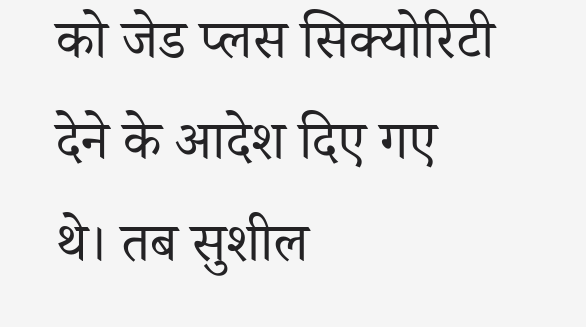को जेड प्लस सिक्योरिटी देने के आदेश दिए गए थे। तब सुशील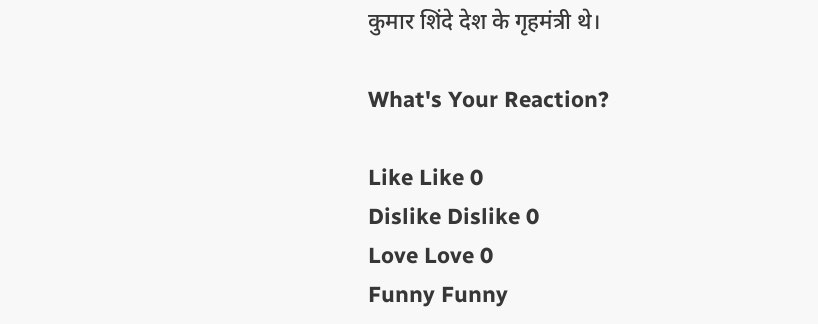कुमार शिंदे देश के गृहमंत्री थे।

What's Your Reaction?

Like Like 0
Dislike Dislike 0
Love Love 0
Funny Funny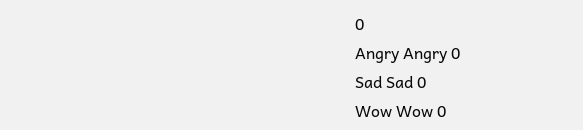0
Angry Angry 0
Sad Sad 0
Wow Wow 0